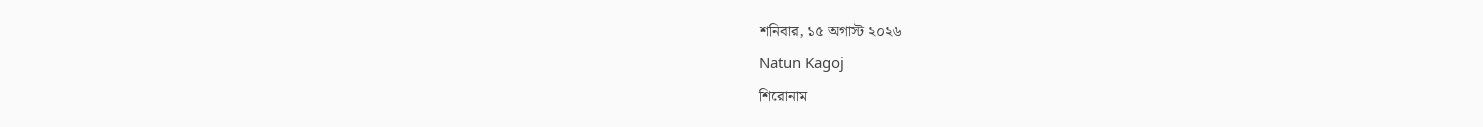শনিবার, ১৫ অগাস্ট ২০২৬
Natun Kagoj
শিরোনাম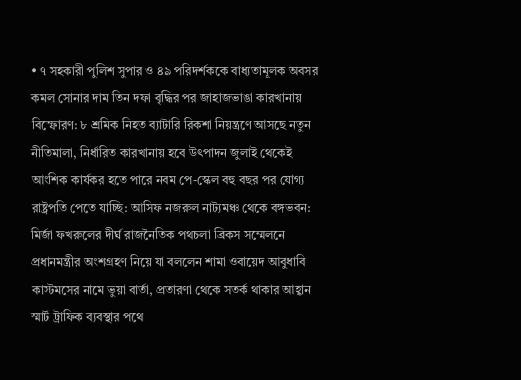• ৭ সহকারী পুলিশ সুপার ও ৪৯ পরিদর্শককে বাধ্যতামূলক অবসর কমল সোনার দাম তিন দফা বৃদ্ধির পর জাহাজভাঙা কারখানায় বিস্ফোরণ: ৮ শ্রমিক নিহত ব্যাটারি রিকশা নিয়ন্ত্রণে আসছে নতুন নীতিমালা, নির্ধারিত কারখানায় হবে উৎপাদন জুলাই থেকেই আংশিক কার্যকর হতে পারে নবম পে-স্কেল বহু বছর পর যোগ্য রাষ্ট্রপতি পেতে যাচ্ছি: আসিফ নজরুল নাট্যমঞ্চ থেকে বঙ্গভবন: মির্জা ফখরুলের দীর্ঘ রাজনৈতিক পথচলা ব্রিকস সম্মেলনে প্রধানমন্ত্রীর অংশগ্রহণ নিয়ে যা বললেন শামা ওবায়েদ আবুধাবি কাস্টমসের নামে ভুয়া বার্তা, প্রতারণা থেকে সতর্ক থাকার আহ্বান স্মার্ট ট্রাফিক ব্যবস্থার পথে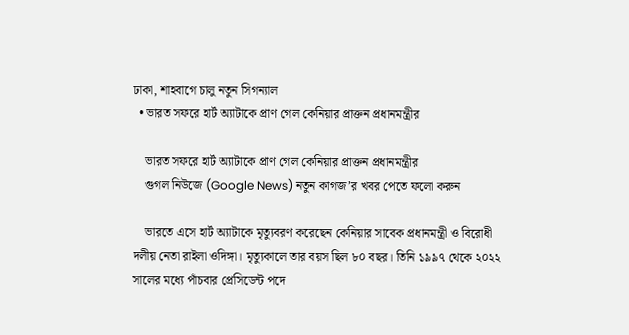ঢাকা, শাহবাগে চালু নতুন সিগন্যাল
  • ভারত সফরে হার্ট অ্যাটাকে প্রাণ গেল কেনিয়ার প্রাক্তন প্রধানমন্ত্রীর

    ভারত সফরে হার্ট অ্যাটাকে প্রাণ গেল কেনিয়ার প্রাক্তন প্রধানমন্ত্রীর
    গুগল নিউজে (Google News) নতুন কাগজ’র খবর পেতে ফলো করুন

    ভারতে এসে হার্ট অ্যাটাকে মৃত্যুবরণ করেছেন কেনিয়ার সাবেক প্রধানমন্ত্রী ও বিরোধী দলীয় নেতা রাইলা ওদিঙ্গা। মৃত্যুকালে তার বয়স ছিল ৮০ বছর। তিনি ১৯৯৭ থেকে ২০২২ সালের মধ্যে পাঁচবার প্রেসিডেন্ট পদে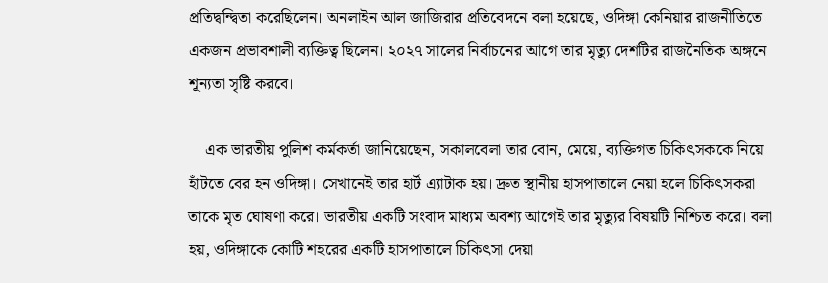প্রতিদ্বন্দ্বিতা করেছিলেন। অনলাইন আল জাজিরার প্রতিবেদনে বলা হয়েছে, ওদিঙ্গা কেনিয়ার রাজনীতিতে একজন প্রভাবশালী ব্যক্তিত্ব ছিলেন। ২০২৭ সালের নির্বাচনের আগে তার মৃত্যু দেশটির রাজনৈতিক অঙ্গনে শূন্যতা সৃষ্টি করবে।

    এক ভারতীয় পুলিশ কর্মকর্তা জানিয়েছেন, সকালবেলা তার বোন, মেয়ে, ব্যক্তিগত চিকিৎসককে নিয়ে হাঁটতে বের হন ওদিঙ্গা। সেখানেই তার হার্ট এ্যাটাক হয়। দ্রুত স্থানীয় হাসপাতালে নেয়া হলে চিকিৎসকরা তাকে মৃত ঘোষণা করে। ভারতীয় একটি সংবাদ মাধ্যম অবশ্য আগেই তার মৃত্যুর বিষয়টি নিশ্চিত করে। বলা হয়, ওদিঙ্গাকে কোটি শহরের একটি হাসপাতালে চিকিৎসা দেয়া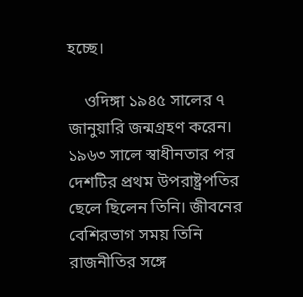হচ্ছে।

    ওদিঙ্গা ১৯৪৫ সালের ৭ জানুয়ারি জন্মগ্রহণ করেন। ১৯৬৩ সালে স্বাধীনতার পর দেশটির প্রথম উপরাষ্ট্রপতির ছেলে ছিলেন তিনি। জীবনের বেশিরভাগ সময় তিনি রাজনীতির সঙ্গে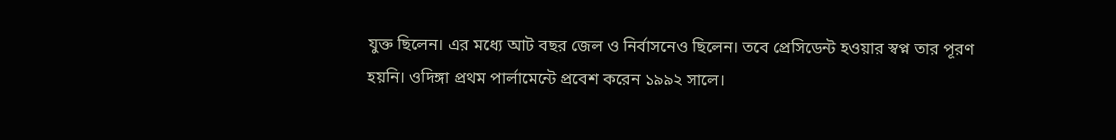যুক্ত ছিলেন। এর মধ্যে আট বছর জেল ও নির্বাসনেও ছিলেন। তবে প্রেসিডেন্ট হওয়ার স্বপ্ন তার পূরণ হয়নি। ওদিঙ্গা প্রথম পার্লামেন্টে প্রবেশ করেন ১৯৯২ সালে।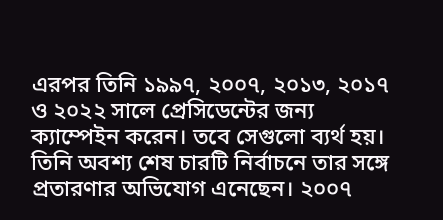এরপর তিনি ১৯৯৭, ২০০৭, ২০১৩, ২০১৭ ও ২০২২ সালে প্রেসিডেন্টের জন্য ক্যাম্পেইন করেন। তবে সেগুলো ব্যর্থ হয়। তিনি অবশ্য শেষ চারটি নির্বাচনে তার সঙ্গে প্রতারণার অভিযোগ এনেছেন। ২০০৭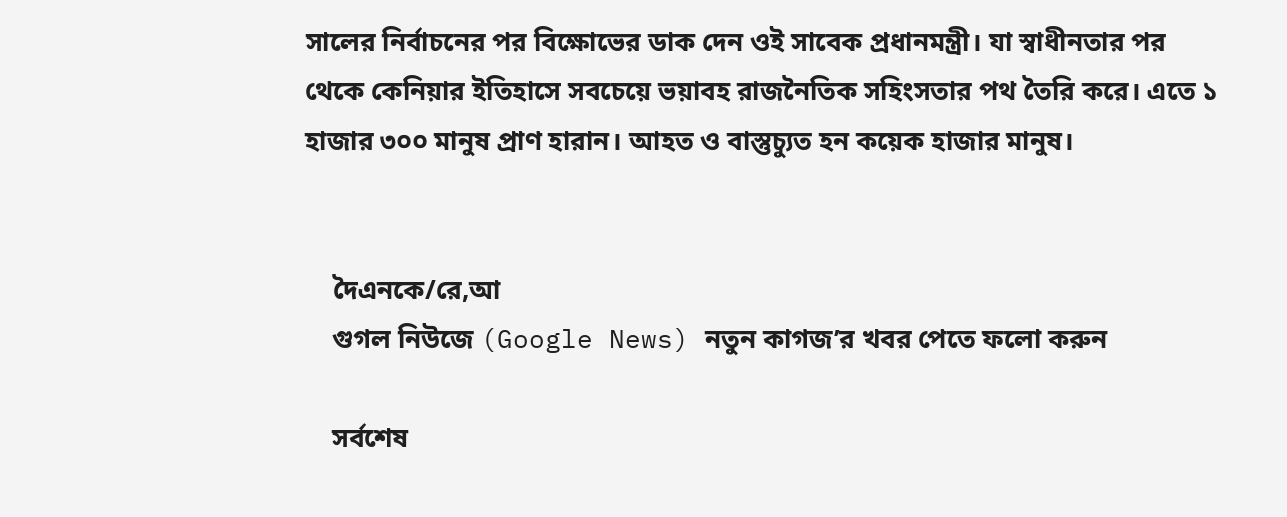সালের নির্বাচনের পর বিক্ষোভের ডাক দেন ওই সাবেক প্রধানমন্ত্রী। যা স্বাধীনতার পর থেকে কেনিয়ার ইতিহাসে সবচেয়ে ভয়াবহ রাজনৈতিক সহিংসতার পথ তৈরি করে। এতে ১ হাজার ৩০০ মানুষ প্রাণ হারান। আহত ও বাস্তুচ্যুত হন কয়েক হাজার মানুষ।


    দৈএনকে/রে,আ
    গুগল নিউজে (Google News) নতুন কাগজ’র খবর পেতে ফলো করুন

    সর্বশেষ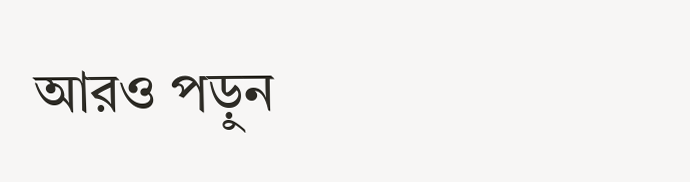আরও পড়ুন